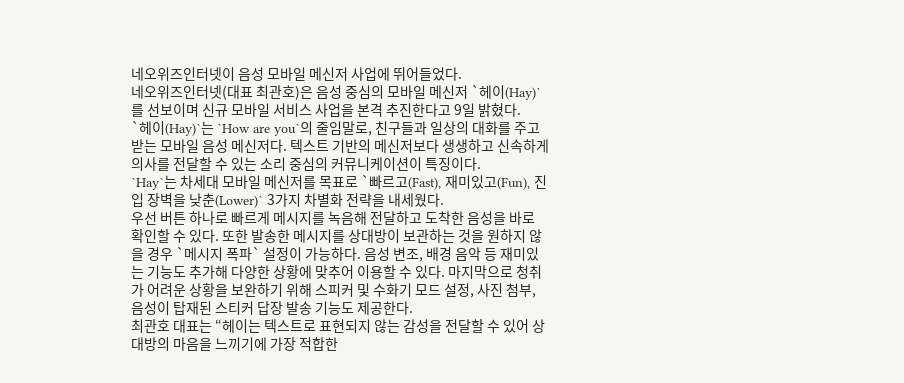네오위즈인터넷이 음성 모바일 메신저 사업에 뛰어들었다.
네오위즈인터넷(대표 최관호)은 음성 중심의 모바일 메신저 `헤이(Hay)`를 선보이며 신규 모바일 서비스 사업을 본격 추진한다고 9일 밝혔다.
`헤이(Hay)`는 `How are you`의 줄임말로, 친구들과 일상의 대화를 주고받는 모바일 음성 메신저다. 텍스트 기반의 메신저보다 생생하고 신속하게 의사를 전달할 수 있는 소리 중심의 커뮤니케이션이 특징이다.
`Hay`는 차세대 모바일 메신저를 목표로 `빠르고(Fast), 재미있고(Fun), 진입 장벽을 낮춘(Lower)` 3가지 차별화 전략을 내세웠다.
우선 버튼 하나로 빠르게 메시지를 녹음해 전달하고 도착한 음성을 바로 확인할 수 있다. 또한 발송한 메시지를 상대방이 보관하는 것을 원하지 않을 경우 `메시지 폭파` 설정이 가능하다. 음성 변조, 배경 음악 등 재미있는 기능도 추가해 다양한 상황에 맞추어 이용할 수 있다. 마지막으로 청취가 어려운 상황을 보완하기 위해 스피커 및 수화기 모드 설정, 사진 첨부, 음성이 탑재된 스티커 답장 발송 기능도 제공한다.
최관호 대표는 “헤이는 텍스트로 표현되지 않는 감성을 전달할 수 있어 상대방의 마음을 느끼기에 가장 적합한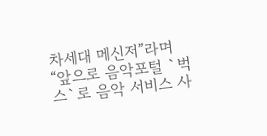차세대 메신저”라며 “앞으로 음악포털 `벅스`로 음악 서비스 사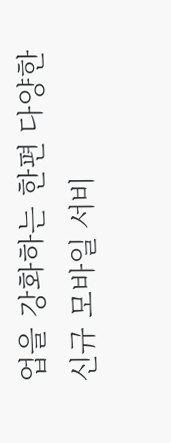업을 강화하는 한편 다양한 신규 모바일 서비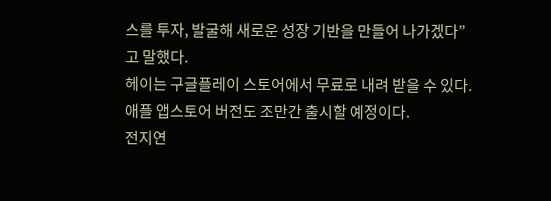스를 투자, 발굴해 새로운 성장 기반을 만들어 나가겠다”고 말했다.
헤이는 구글플레이 스토어에서 무료로 내려 받을 수 있다. 애플 앱스토어 버전도 조만간 출시할 예정이다.
전지연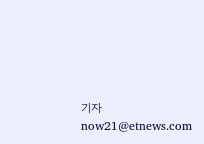기자 now21@etnews.com